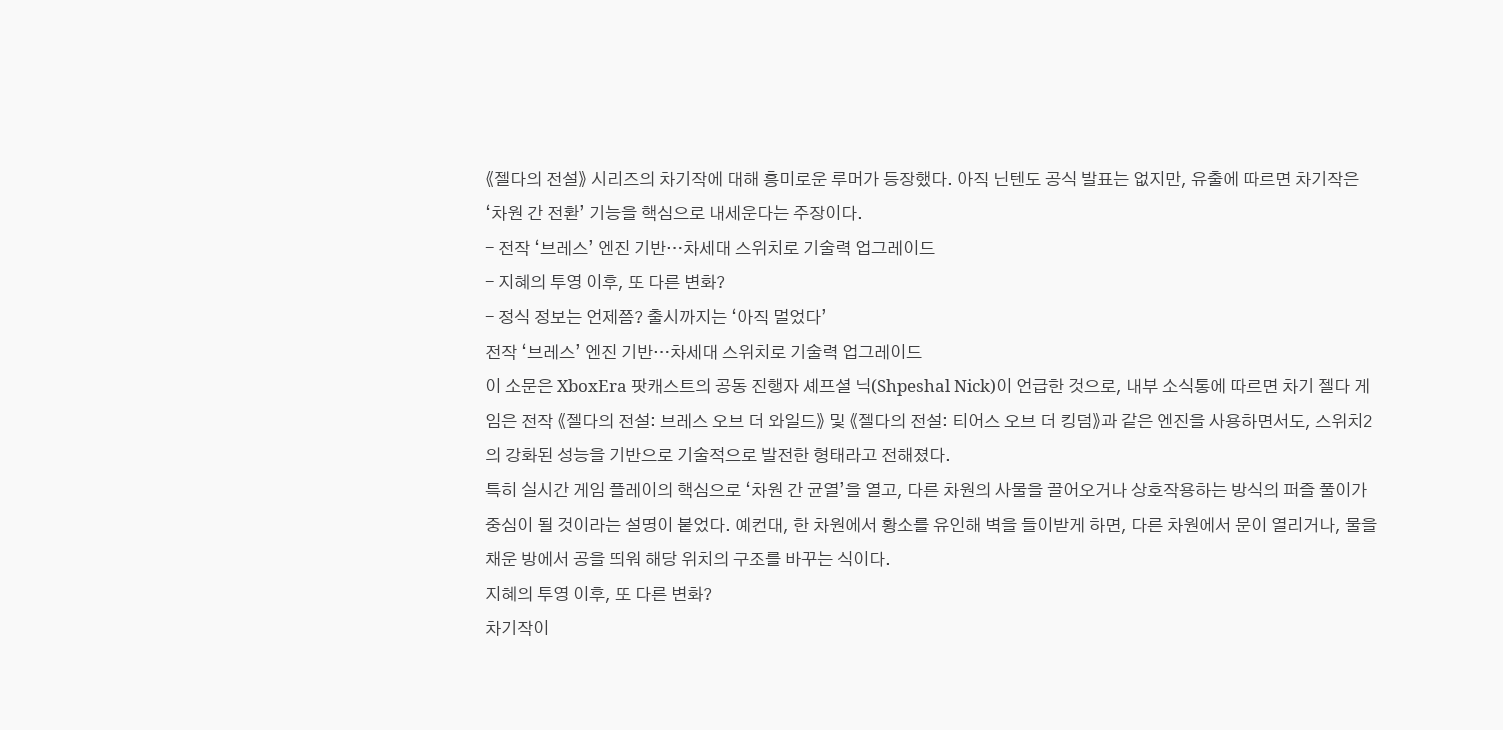《젤다의 전설》 시리즈의 차기작에 대해 흥미로운 루머가 등장했다. 아직 닌텐도 공식 발표는 없지만, 유출에 따르면 차기작은 ‘차원 간 전환’ 기능을 핵심으로 내세운다는 주장이다.
- 전작 ‘브레스’ 엔진 기반…차세대 스위치로 기술력 업그레이드
- 지혜의 투영 이후, 또 다른 변화?
- 정식 정보는 언제쯤? 출시까지는 ‘아직 멀었다’
전작 ‘브레스’ 엔진 기반…차세대 스위치로 기술력 업그레이드
이 소문은 XboxEra 팟캐스트의 공동 진행자 셰프셜 닉(Shpeshal Nick)이 언급한 것으로, 내부 소식통에 따르면 차기 젤다 게임은 전작 《젤다의 전설: 브레스 오브 더 와일드》 및 《젤다의 전설: 티어스 오브 더 킹덤》과 같은 엔진을 사용하면서도, 스위치2의 강화된 성능을 기반으로 기술적으로 발전한 형태라고 전해졌다.
특히 실시간 게임 플레이의 핵심으로 ‘차원 간 균열’을 열고, 다른 차원의 사물을 끌어오거나 상호작용하는 방식의 퍼즐 풀이가 중심이 될 것이라는 설명이 붙었다. 예컨대, 한 차원에서 황소를 유인해 벽을 들이받게 하면, 다른 차원에서 문이 열리거나, 물을 채운 방에서 공을 띄워 해당 위치의 구조를 바꾸는 식이다.
지혜의 투영 이후, 또 다른 변화?
차기작이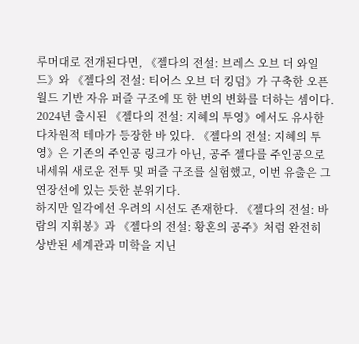루머대로 전개된다면, 《젤다의 전설: 브레스 오브 더 와일드》와 《젤다의 전설: 티어스 오브 더 킹덤》가 구축한 오픈월드 기반 자유 퍼즐 구조에 또 한 번의 변화를 더하는 셈이다.
2024년 출시된 《젤다의 전설: 지혜의 투영》에서도 유사한 다차원적 테마가 등장한 바 있다. 《젤다의 전설: 지혜의 투영》은 기존의 주인공 링크가 아닌, 공주 젤다를 주인공으로 내세워 새로운 전투 및 퍼즐 구조를 실험했고, 이번 유출은 그 연장선에 있는 듯한 분위기다.
하지만 일각에선 우려의 시선도 존재한다. 《젤다의 전설: 바람의 지휘봉》과 《젤다의 전설: 황혼의 공주》처럼 완전히 상반된 세계관과 미학을 지닌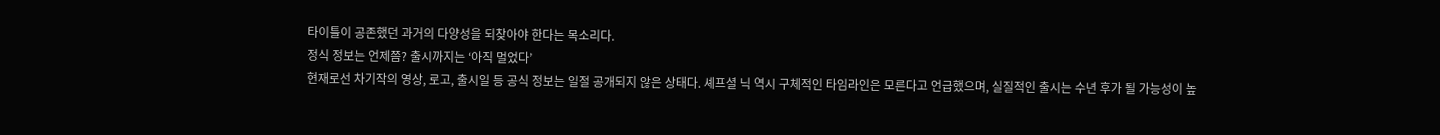타이틀이 공존했던 과거의 다양성을 되찾아야 한다는 목소리다.
정식 정보는 언제쯤? 출시까지는 ‘아직 멀었다’
현재로선 차기작의 영상, 로고, 출시일 등 공식 정보는 일절 공개되지 않은 상태다. 셰프셜 닉 역시 구체적인 타임라인은 모른다고 언급했으며, 실질적인 출시는 수년 후가 될 가능성이 높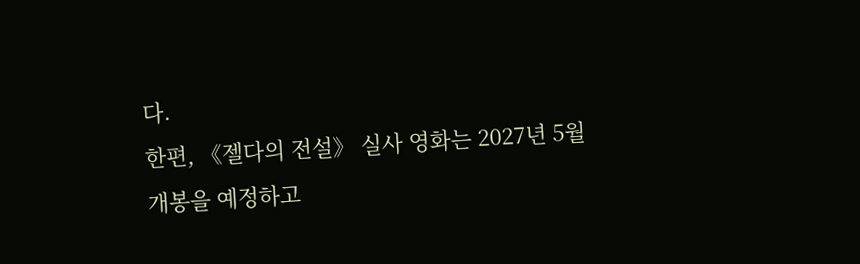다.
한편, 《젤다의 전설》 실사 영화는 2027년 5월 개봉을 예정하고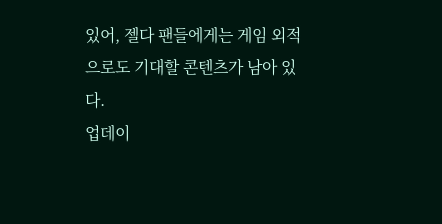있어, 젤다 팬들에게는 게임 외적으로도 기대할 콘텐츠가 남아 있다.
업데이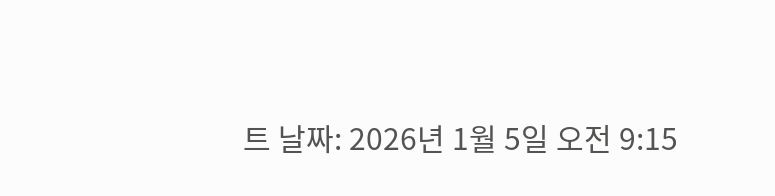트 날짜: 2026년 1월 5일 오전 9:15